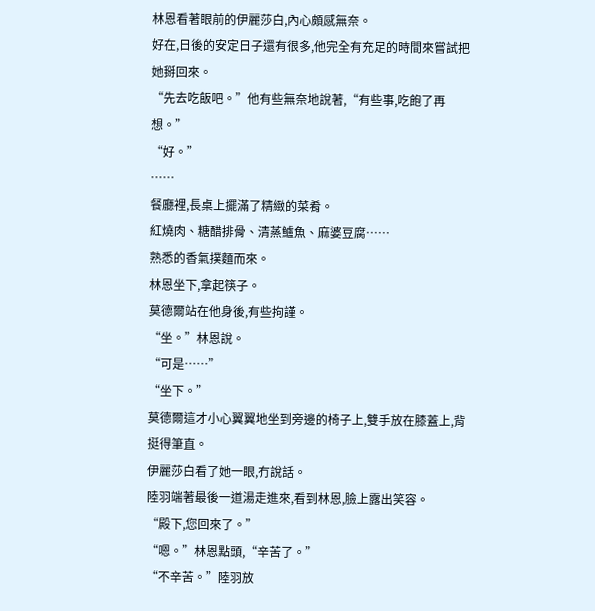林恩看著眼前的伊麗莎白,內心頗感無奈。
好在,日後的安定日子還有很多,他完全有充足的時間來嘗試把她掰回來。
“先去吃飯吧。”他有些無奈地說著,“有些事,吃飽了再想。”
“好。”
……
餐廳裡,長桌上擺滿了精緻的菜肴。
紅燒肉、糖醋排骨、清蒸鱸魚、麻婆豆腐……
熟悉的香氣撲麵而來。
林恩坐下,拿起筷子。
莫德爾站在他身後,有些拘謹。
“坐。”林恩說。
“可是……”
“坐下。”
莫德爾這才小心翼翼地坐到旁邊的椅子上,雙手放在膝蓋上,背挺得筆直。
伊麗莎白看了她一眼,冇說話。
陸羽端著最後一道湯走進來,看到林恩,臉上露出笑容。
“殿下,您回來了。”
“嗯。”林恩點頭,“辛苦了。”
“不辛苦。”陸羽放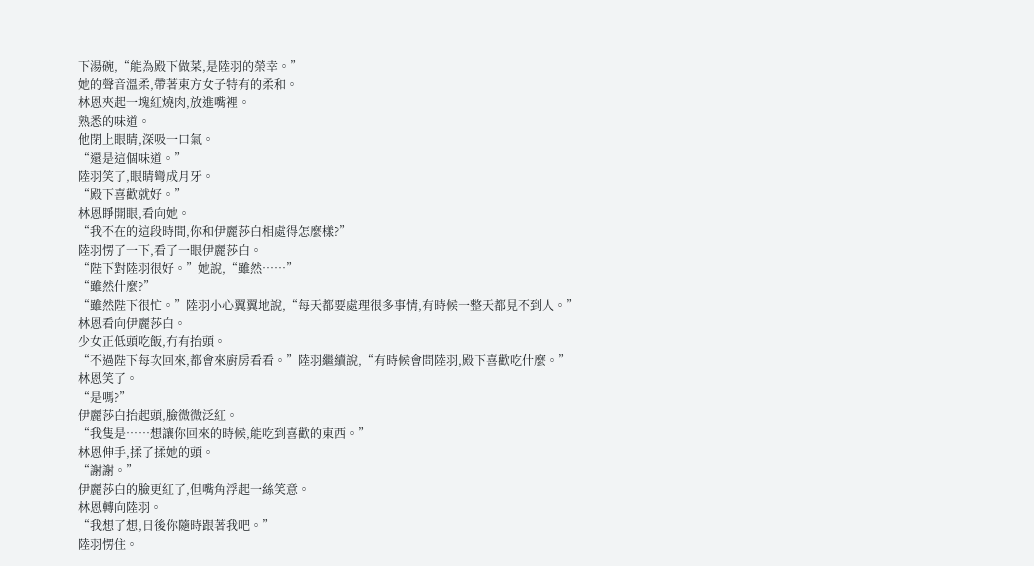下湯碗,“能為殿下做菜,是陸羽的榮幸。”
她的聲音溫柔,帶著東方女子特有的柔和。
林恩夾起一塊紅燒肉,放進嘴裡。
熟悉的味道。
他閉上眼睛,深吸一口氣。
“還是這個味道。”
陸羽笑了,眼睛彎成月牙。
“殿下喜歡就好。”
林恩睜開眼,看向她。
“我不在的這段時間,你和伊麗莎白相處得怎麼樣?”
陸羽愣了一下,看了一眼伊麗莎白。
“陛下對陸羽很好。”她說,“雖然……”
“雖然什麼?”
“雖然陛下很忙。”陸羽小心翼翼地說,“每天都要處理很多事情,有時候一整天都見不到人。”
林恩看向伊麗莎白。
少女正低頭吃飯,冇有抬頭。
“不過陛下每次回來,都會來廚房看看。”陸羽繼續說,“有時候會問陸羽,殿下喜歡吃什麼。”
林恩笑了。
“是嗎?”
伊麗莎白抬起頭,臉微微泛紅。
“我隻是……想讓你回來的時候,能吃到喜歡的東西。”
林恩伸手,揉了揉她的頭。
“謝謝。”
伊麗莎白的臉更紅了,但嘴角浮起一絲笑意。
林恩轉向陸羽。
“我想了想,日後你隨時跟著我吧。”
陸羽愣住。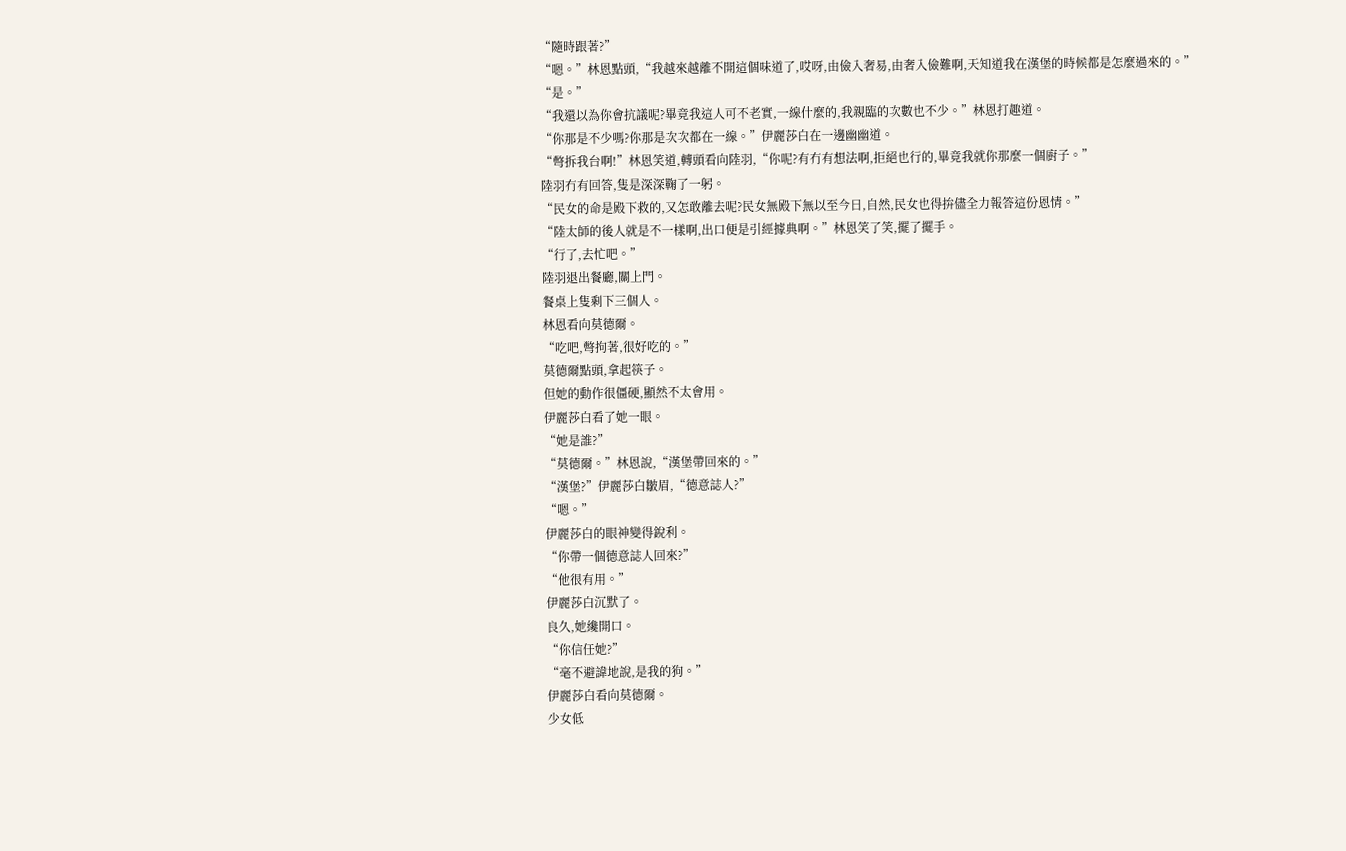“隨時跟著?”
“嗯。”林恩點頭,“我越來越離不開這個味道了,哎呀,由儉入奢易,由奢入儉難啊,天知道我在漢堡的時候都是怎麼過來的。”
“是。”
“我還以為你會抗議呢?畢竟我這人可不老實,一線什麼的,我親臨的次數也不少。”林恩打趣道。
“你那是不少嗎?你那是次次都在一線。”伊麗莎白在一邊幽幽道。
“彆拆我台啊!”林恩笑道,轉頭看向陸羽,“你呢?有冇有想法啊,拒絕也行的,畢竟我就你那麼一個廚子。”
陸羽冇有回答,隻是深深鞠了一躬。
“民女的命是殿下救的,又怎敢離去呢?民女無殿下無以至今日,自然,民女也得拚儘全力報答這份恩情。”
“陸太師的後人就是不一樣啊,出口便是引經據典啊。”林恩笑了笑,擺了擺手。
“行了,去忙吧。”
陸羽退出餐廳,關上門。
餐桌上隻剩下三個人。
林恩看向莫德爾。
“吃吧,彆拘著,很好吃的。”
莫德爾點頭,拿起筷子。
但她的動作很僵硬,顯然不太會用。
伊麗莎白看了她一眼。
“她是誰?”
“莫德爾。”林恩說,“漢堡帶回來的。”
“漢堡?”伊麗莎白皺眉,“德意誌人?”
“嗯。”
伊麗莎白的眼神變得銳利。
“你帶一個德意誌人回來?”
“他很有用。”
伊麗莎白沉默了。
良久,她纔開口。
“你信任她?”
“毫不避諱地說,是我的狗。”
伊麗莎白看向莫德爾。
少女低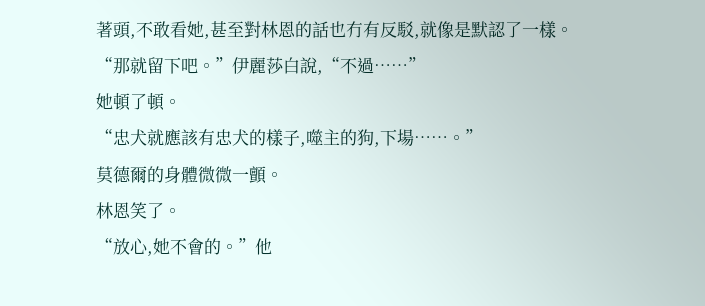著頭,不敢看她,甚至對林恩的話也冇有反駁,就像是默認了一樣。
“那就留下吧。”伊麗莎白說,“不過……”
她頓了頓。
“忠犬就應該有忠犬的樣子,噬主的狗,下場……。”
莫德爾的身體微微一顫。
林恩笑了。
“放心,她不會的。”他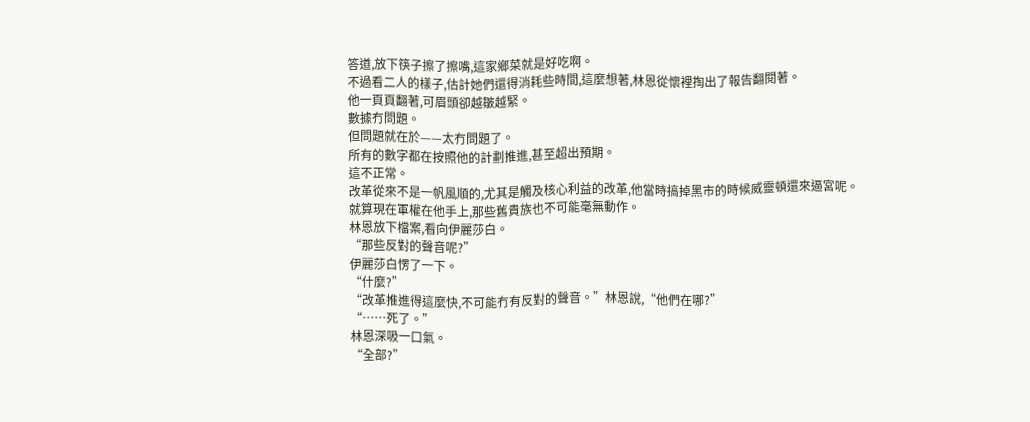答道,放下筷子擦了擦嘴,這家鄉菜就是好吃啊。
不過看二人的樣子,估計她們還得消耗些時間,這麼想著,林恩從懷裡掏出了報告翻閱著。
他一頁頁翻著,可眉頭卻越皺越緊。
數據冇問題。
但問題就在於——太冇問題了。
所有的數字都在按照他的計劃推進,甚至超出預期。
這不正常。
改革從來不是一帆風順的,尤其是觸及核心利益的改革,他當時搞掉黑市的時候威靈頓還來逼宮呢。
就算現在軍權在他手上,那些舊貴族也不可能毫無動作。
林恩放下檔案,看向伊麗莎白。
“那些反對的聲音呢?”
伊麗莎白愣了一下。
“什麼?”
“改革推進得這麼快,不可能冇有反對的聲音。”林恩說,“他們在哪?”
“……死了。”
林恩深吸一口氣。
“全部?”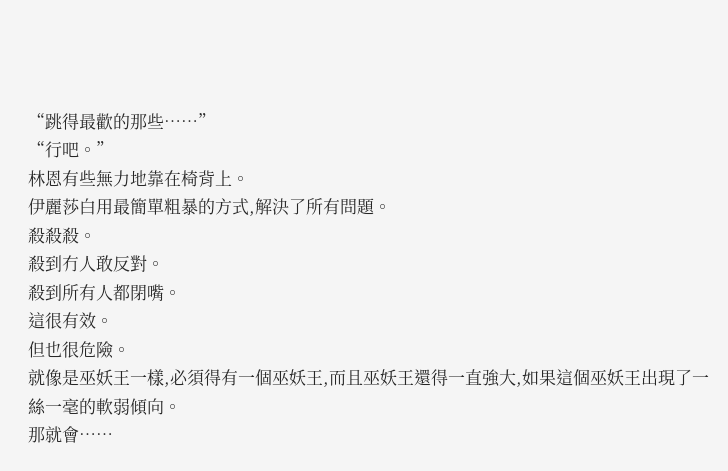“跳得最歡的那些……”
“行吧。”
林恩有些無力地靠在椅背上。
伊麗莎白用最簡單粗暴的方式,解決了所有問題。
殺殺殺。
殺到冇人敢反對。
殺到所有人都閉嘴。
這很有效。
但也很危險。
就像是巫妖王一樣,必須得有一個巫妖王,而且巫妖王還得一直強大,如果這個巫妖王出現了一絲一毫的軟弱傾向。
那就會……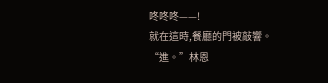咚咚咚——!
就在這時,餐廳的門被敲響。
“進。”林恩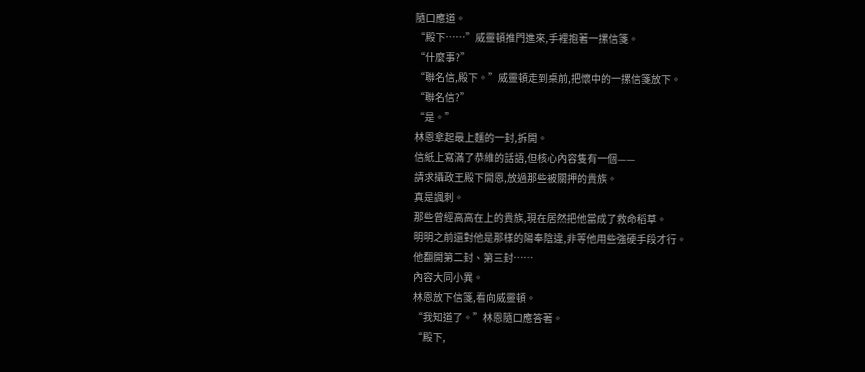隨口應道。
“殿下……”威靈頓推門進來,手裡抱著一摞信箋。
“什麼事?”
“聯名信,殿下。”威靈頓走到桌前,把懷中的一摞信箋放下。
“聯名信?”
“是。”
林恩拿起最上麵的一封,拆開。
信紙上寫滿了恭維的話語,但核心內容隻有一個——
請求攝政王殿下開恩,放過那些被關押的貴族。
真是諷刺。
那些曾經高高在上的貴族,現在居然把他當成了救命稻草。
明明之前還對他是那樣的陽奉陰違,非等他用些強硬手段才行。
他翻開第二封、第三封……
內容大同小異。
林恩放下信箋,看向威靈頓。
“我知道了。”林恩隨口應答著。
“殿下,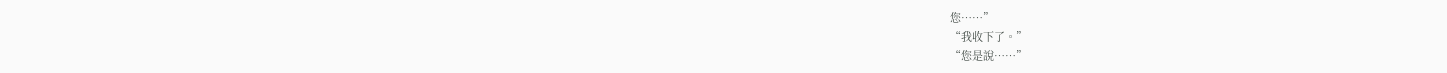您……”
“我收下了。”
“您是說……”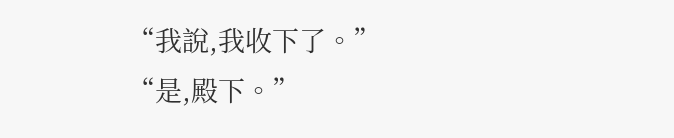“我說,我收下了。”
“是,殿下。”